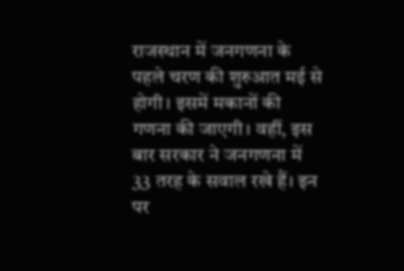राजस्थान में जनगणना के पहले चरण की शुरुआत मई से होगी। इसमें मकानों की गणना की जाएगी। वहीं, इस बार सरकार ने जनगणना में 33 तरह के सवाल रखे हैं। इन पर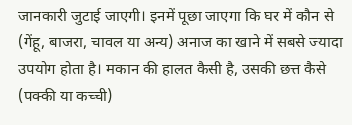जानकारी जुटाई जाएगी। इनमें पूछा जाएगा कि घर में कौन से (गेंहू, बाजरा, चावल या अन्य) अनाज का खाने में सबसे ज्यादा उपयोग होता है। मकान की हालत कैसी है, उसकी छत्त कैसे (पक्की या कच्ची)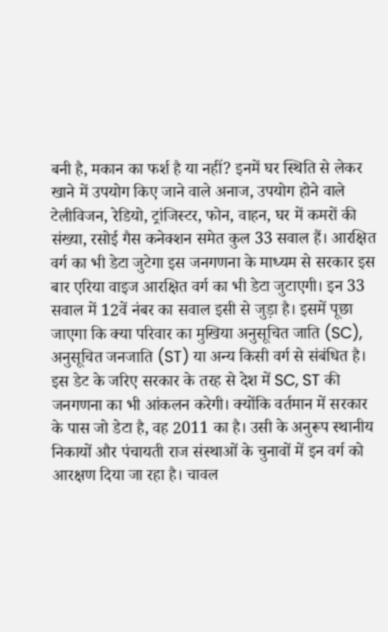बनी है, मकान का फर्श है या नहीं? इनमें घर स्थिति से लेकर खाने में उपयोग किए जाने वाले अनाज, उपयोग होने वाले टेलीविजन, रेडियो, ट्रांजिस्टर, फोन, वाहन, घर में कमरों की संख्या, रसोई गैस कनेक्शन समेत कुल 33 सवाल हैं। आरक्षित वर्ग का भी डेटा जुटेगा इस जनगणना के माध्यम से सरकार इस बार एरिया वाइज आरक्षित वर्ग का भी डेटा जुटाएगी। इन 33 सवाल में 12वें नंबर का सवाल इसी से जुड़ा है। इसमें पूछा जाएगा कि क्या परिवार का मुखिया अनुसूचित जाति (SC), अनुसूचित जनजाति (ST) या अन्य किसी वर्ग से संबंधित है। इस डेट के जरिए सरकार के तरह से देश में SC, ST की जनगणना का भी आंकलन करेगी। क्योंकि वर्तमान में सरकार के पास जो डेटा है, वह 2011 का है। उसी के अनुरूप स्थानीय निकायों और पंचायती राज संस्थाओं के चुनावों में इन वर्ग को आरक्षण दिया जा रहा है। चावल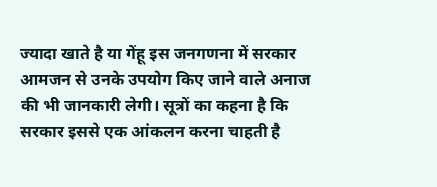ज्यादा खाते है या गेंहू इस जनगणना में सरकार आमजन से उनके उपयोग किए जाने वाले अनाज की भी जानकारी लेगी। सूत्रों का कहना है कि सरकार इससे एक आंकलन करना चाहती है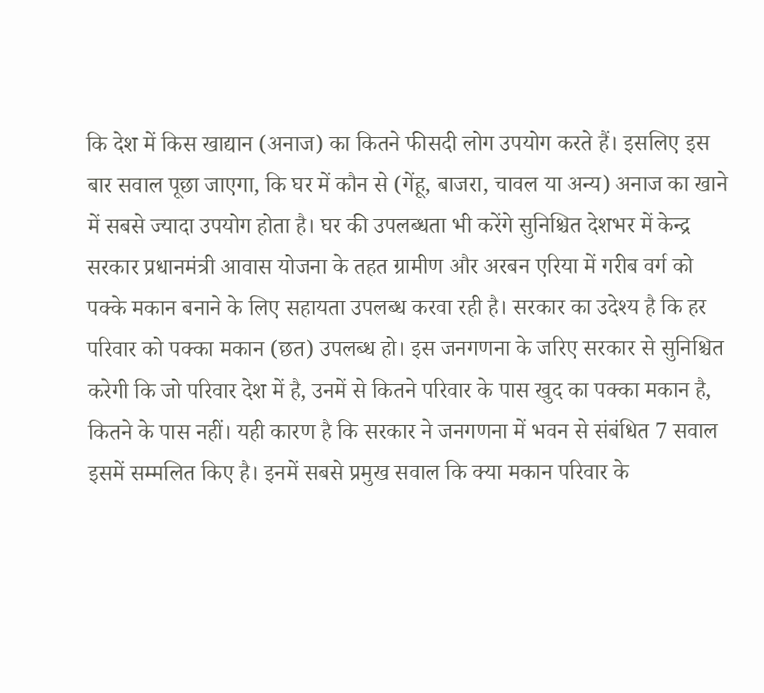कि देश में किस खाद्यान (अनाज) का कितने फीसदी लोग उपयोग करते हैं। इसलिए इस बार सवाल पूछा जाएगा, कि घर में कौन से (गेंहू, बाजरा, चावल या अन्य) अनाज का खाने में सबसे ज्यादा उपयोग होता है। घर की उपलब्धता भी करेंगे सुनिश्चित देशभर में केन्द्र सरकार प्रधानमंत्री आवास योजना के तहत ग्रामीण और अरबन एरिया में गरीब वर्ग को पक्के मकान बनाने के लिए सहायता उपलब्ध करवा रही है। सरकार का उदेश्य है कि हर परिवार को पक्का मकान (छत) उपलब्ध हो। इस जनगणना के जरिए सरकार से सुनिश्चित करेगी कि जो परिवार देश में है, उनमें से कितने परिवार के पास खुद का पक्का मकान है, कितने के पास नहीं। यही कारण है कि सरकार ने जनगणना में भवन से संबंधित 7 सवाल इसमें सम्मलित किए है। इनमें सबसे प्रमुख सवाल कि क्या मकान परिवार के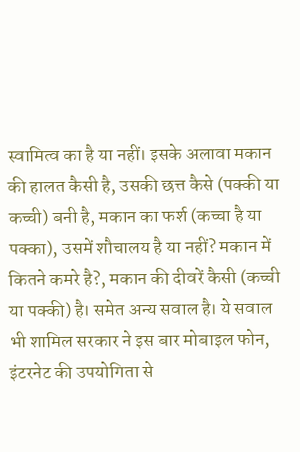स्वामित्व का है या नहीं। इसके अलावा मकान की हालत कैसी है, उसकी छत्त कैसे (पक्की या कच्ची) बनी है, मकान का फर्श (कच्चा है या पक्का), उसमें शौचालय है या नहीं? मकान में कितने कमरे है?, मकान की दीवरें कैसी (कच्ची या पक्की) है। समेत अन्य सवाल है। ये सवाल भी शामिल सरकार ने इस बार मोबाइल फोन, इंटरनेट की उपयोगिता से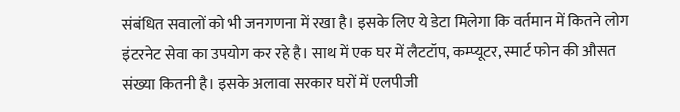संबंधित सवालों को भी जनगणना में रखा है। इसके लिए ये डेटा मिलेगा कि वर्तमान में कितने लोग इंटरनेट सेवा का उपयोग कर रहे है। साथ में एक घर में लैटटॉप, कम्प्यूटर, स्मार्ट फोन की औसत संख्या कितनी है। इसके अलावा सरकार घरों में एलपीजी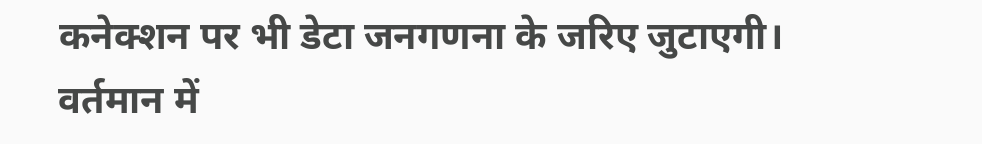कनेक्शन पर भी डेटा जनगणना के जरिए जुटाएगी। वर्तमान में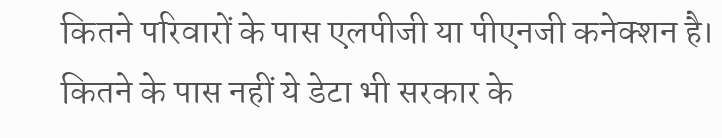कितने परिवारों के पास एलपीजी या पीएनजी कनेक्शन है। कितने के पास नहीं ये डेटा भी सरकार के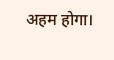अहम होगा।